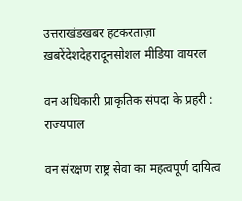उत्तराखंडखबर हटकरताज़ा ख़बरेंदेशदेहरादूनसोशल मीडिया वायरल

वन अधिकारी प्राकृतिक संपदा के प्रहरी : राज्यपाल

वन संरक्षण राष्ट्र सेवा का महत्वपूर्ण दायित्व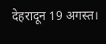देहरादून 19 अगस्त।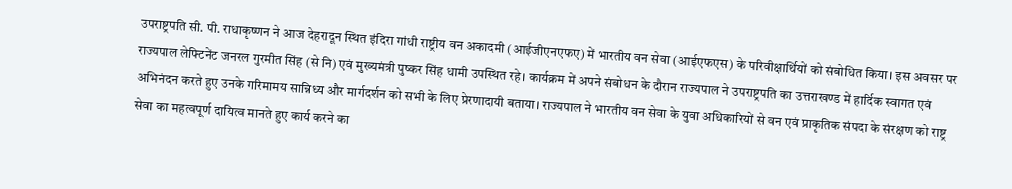उपराष्ट्रपति सी. पी. राधाकृष्णन ने आज देहरादून स्थित इंदिरा गांधी राष्ट्रीय वन अकादमी (आईजीएनएफए) में भारतीय वन सेवा (आईएफएस) के परिवीक्षार्थियों को संबोधित किया। इस अवसर पर राज्यपाल लेफ्टिनेंट जनरल गुरमीत सिंह (से नि) एवं मुख्यमंत्री पुष्कर सिंह धामी उपस्थित रहे। कार्यक्रम में अपने संबोधन के दौरान राज्यपाल ने उपराष्ट्रपति का उत्तराखण्ड में हार्दिक स्वागत एवं अभिनंदन करते हुए उनके गरिमामय सान्निध्य और मार्गदर्शन को सभी के लिए प्रेरणादायी बताया। राज्यपाल ने भारतीय वन सेवा के युवा अधिकारियों से वन एवं प्राकृतिक संपदा के संरक्षण को राष्ट्र सेवा का महत्वपूर्ण दायित्व मानते हुए कार्य करने का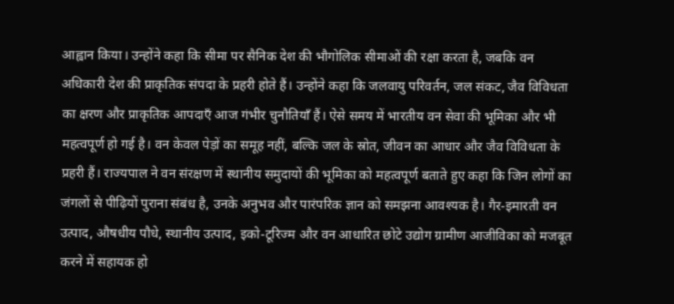आह्वान किया। उन्होंने कहा कि सीमा पर सैनिक देश की भौगोलिक सीमाओं की रक्षा करता है, जबकि वन अधिकारी देश की प्राकृतिक संपदा के प्रहरी होते हैं। उन्होंने कहा कि जलवायु परिवर्तन, जल संकट, जैव विविधता का क्षरण और प्राकृतिक आपदाएँ आज गंभीर चुनौतियाँ हैं। ऐसे समय में भारतीय वन सेवा की भूमिका और भी महत्वपूर्ण हो गई है। वन केवल पेड़ों का समूह नहीं, बल्कि जल के स्रोत, जीवन का आधार और जैव विविधता के प्रहरी हैं। राज्यपाल ने वन संरक्षण में स्थानीय समुदायों की भूमिका को महत्वपूर्ण बताते हुए कहा कि जिन लोगों का जंगलों से पीढ़ियों पुराना संबंध है, उनके अनुभव और पारंपरिक ज्ञान को समझना आवश्यक है। गैर-इमारती वन उत्पाद, औषधीय पौधे, स्थानीय उत्पाद, इको-टूरिज्म और वन आधारित छोटे उद्योग ग्रामीण आजीविका को मजबूत करने में सहायक हो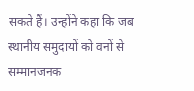सकते हैं। उन्होंने कहा कि जब स्थानीय समुदायों को वनों से सम्मानजनक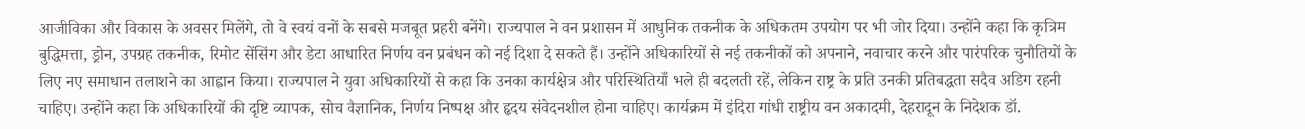आजीविका और विकास के अवसर मिलेंगे, तो वे स्वयं वनों के सबसे मजबूत प्रहरी बनेंगे। राज्यपाल ने वन प्रशासन में आधुनिक तकनीक के अधिकतम उपयोग पर भी जोर दिया। उन्होंने कहा कि कृत्रिम बुद्धिमत्ता, ड्रोन, उपग्रह तकनीक, रिमोट सेंसिंग और डेटा आधारित निर्णय वन प्रबंधन को नई दिशा दे सकते हैं। उन्होंने अधिकारियों से नई तकनीकों को अपनाने, नवाचार करने और पारंपरिक चुनौतियों के लिए नए समाधान तलाशने का आह्वान किया। राज्यपाल ने युवा अधिकारियों से कहा कि उनका कार्यक्षेत्र और परिस्थितियाँ भले ही बदलती रहें, लेकिन राष्ट्र के प्रति उनकी प्रतिबद्धता सदैव अडिग रहनी चाहिए। उन्होंने कहा कि अधिकारियों की दृष्टि व्यापक, सोच वैज्ञानिक, निर्णय निष्पक्ष और हृदय संवेदनशील होना चाहिए। कार्यक्रम में इंदिरा गांधी राष्ट्रीय वन अकादमी, देहरादून के निदेशक डॉ.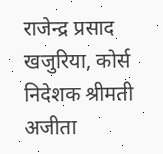राजेन्द्र प्रसाद खजुरिया, कोर्स निदेशक श्रीमती अजीता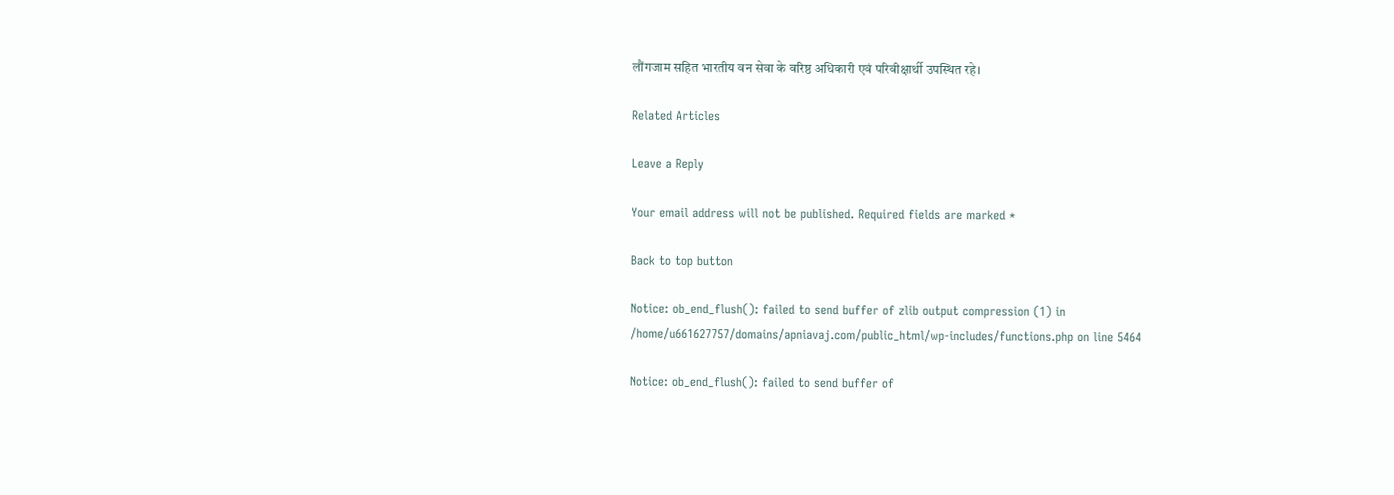लौंगजाम सहित भारतीय वन सेवा के वरिष्ठ अधिकारी एवं परिवीक्षार्थी उपस्थित रहे।

Related Articles

Leave a Reply

Your email address will not be published. Required fields are marked *

Back to top button

Notice: ob_end_flush(): failed to send buffer of zlib output compression (1) in /home/u661627757/domains/apniavaj.com/public_html/wp-includes/functions.php on line 5464

Notice: ob_end_flush(): failed to send buffer of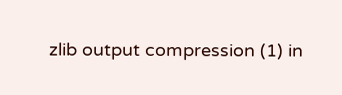zlib output compression (1) in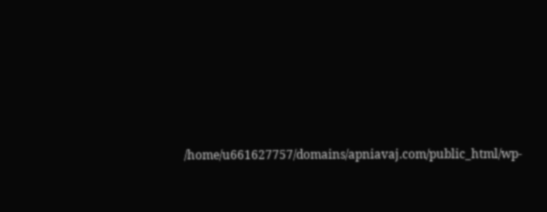/home/u661627757/domains/apniavaj.com/public_html/wp-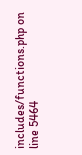includes/functions.php on line 5464